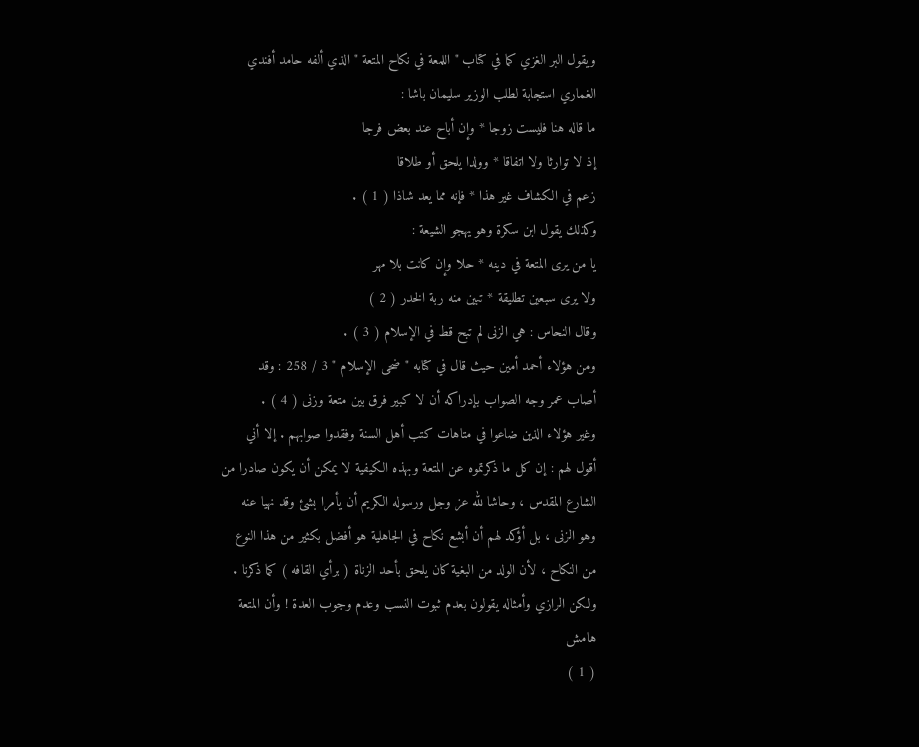ويقول البر الغزي كما في كتاب " اللمعة في نكاح المتعة " الذي ألفه حامد أفندي
الغماري استجابة لطلب الوزير سليمان باشا :
ما قاله هنا فليست زوجا * وإن أباح عند بعض فرجا
إذ لا توارثا ولا اتفاقا * وولدا يلحق أو طلاقا
زعم في الكشاف غير هذا * فإنه مما يعد شاذا ( 1 ) .
وكذلك يقول ابن سكرة وهو يهجو الشيعة :
يا من يرى المتعة في دينه * حلا وإن كانت بلا مهر
ولا يرى سبعين تطليقة * تبين منه ربة الخدر ( 2 )
وقال النحاس : هي الزنى لم تبح قط في الإسلام ( 3 ) .
ومن هؤلاء أحمد أمين حيث قال في كتابه " ضحى الإسلام " 3 / 258 : وقد
أصاب عمر وجه الصواب بإدراكه أن لا كبير فرق بين متعة وزنى ( 4 ) .
وغير هؤلاء الذين ضاعوا في متاهات كتب أهل السنة وفقدوا صوابهم . إلا أني
أقول لهم : إن كل ما ذكرتموه عن المتعة وبهذه الكيفية لا يمكن أن يكون صادرا من
الشارع المقدس ، وحاشا لله عز وجل ورسوله الكريم أن يأمرا بشئ وقد نهيا عنه
وهو الزنى ، بل أؤكد لهم أن أبشع نكاح في الجاهلية هو أفضل بكثير من هذا النوع
من النكاح ، لأن الولد من البغية كان يلحق بأحد الزناة ( برأي القافه ) كما ذكرنا .
ولكن الرازي وأمثاله يقولون بعدم ثبوت النسب وعدم وجوب العدة ! وأن المتعة
هامش
( 1 )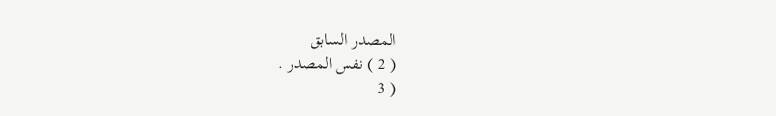المصدر السابق
( 2 ) نفس المصدر .
( 3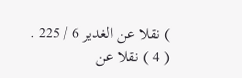) نقلا عن الغدير 6 / 225 .
( 4 ) نقلا عن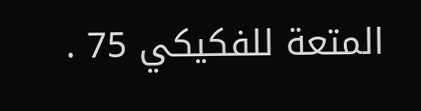المتعة للفكيكي 75 .